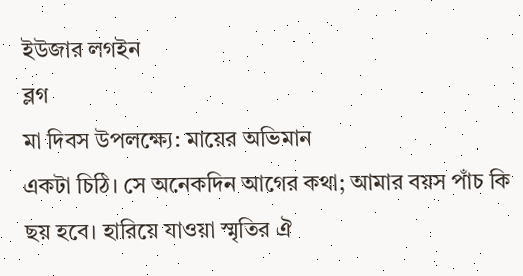ইউজার লগইন
ব্লগ
মা দিবস উপলক্ষ্যে: মায়ের অভিমান
একটা চিঠি। সে অনেকদিন আগের কথা; আমার বয়স পাঁচ কি ছয় হবে। হারিয়ে যাওয়া স্মৃতির ঐ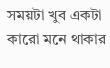সময়টা খুব একটা কারো মনে থাকার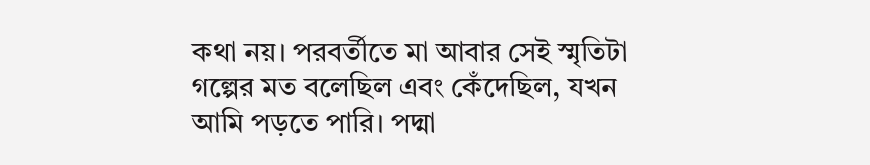কথা নয়। পরবর্তীতে মা আবার সেই স্মৃতিটা গল্পের মত বলেছিল এবং কেঁদেছিল, যখন আমি পড়তে পারি। পদ্মা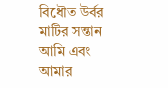বিধৌত উর্বর মাটির সন্তান আমি এবং আমার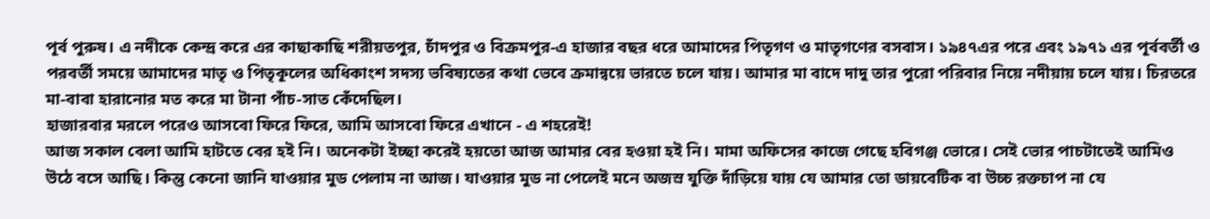পূর্ব পুরুষ। এ নদীকে কেন্দ্র করে এর কাছাকাছি শরীয়তপুর, চাঁদপুর ও বিক্রমপুর-এ হাজার বছর ধরে আমাদের পিতৃগণ ও মাতৃগণের বসবাস। ১৯৪৭এর পরে এবং ১৯৭১ এর পূর্ববর্তী ও পরবর্তী সময়ে আমাদের মাতৃ ও পিতৃকূলের অধিকাংশ সদস্য ভবিষ্যতের কথা ভেবে ক্রমান্বয়ে ভারতে চলে যায়। আমার মা বাদে দাদু তার পুরো পরিবার নিয়ে নদীয়ায় চলে যায়। চিরতরে মা-বাবা হারানোর মত করে মা টানা পাঁচ-সাত কেঁদেছিল।
হাজারবার মরলে পরেও আসবো ফিরে ফিরে, আমি আসবো ফিরে এখানে - এ শহরেই!
আজ সকাল বেলা আমি হাটতে বের হই নি। অনেকটা ইচ্ছা করেই হয়তো আজ আমার বের হওয়া হই নি। মামা অফিসের কাজে গেছে হবিগঞ্জ ভোরে। সেই ভোর পাচটাতেই আমিও উঠে বসে আছি। কিন্তু কেনো জানি যাওয়ার মুড পেলাম না আজ। যাওয়ার মুড না পেলেই মনে অজস্র যুক্তি দাঁড়িয়ে যায় যে আমার তো ডায়বেটিক বা উচ্চ রক্তচাপ না যে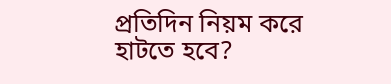প্রতিদিন নিয়ম করে হাটতে হবে?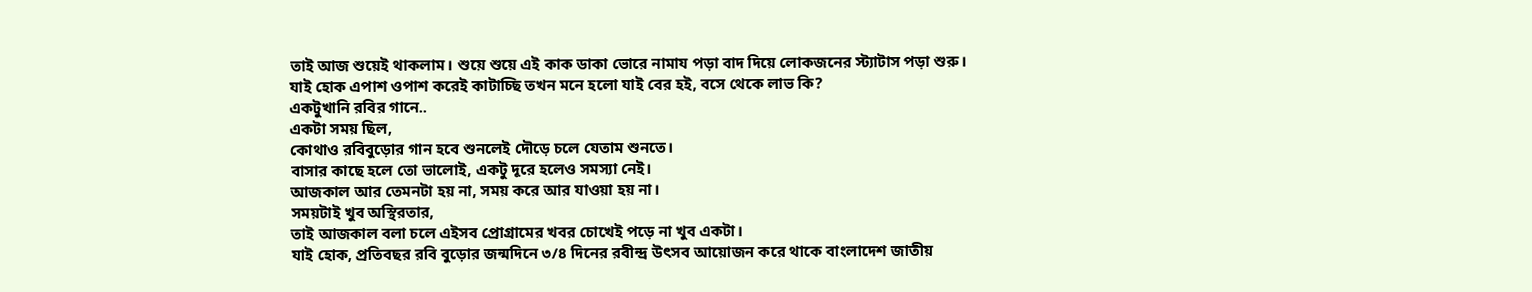তাই আজ শুয়েই থাকলাম। শুয়ে শুয়ে এই কাক ডাকা ভোরে নামায পড়া বাদ দিয়ে লোকজনের স্ট্যাটাস পড়া শুরু। যাই হোক এপাশ ওপাশ করেই কাটাচ্ছি তখন মনে হলো যাই বের হই, বসে থেকে লাভ কি?
একটুখানি রবির গানে..
একটা সময় ছিল,
কোথাও রবিবুড়োর গান হবে শুনলেই দৌড়ে চলে যেতাম শুনতে।
বাসার কাছে হলে তো ভালোই, একটু দূরে হলেও সমস্যা নেই।
আজকাল আর তেমনটা হয় না, সময় করে আর যাওয়া হয় না।
সময়টাই খুব অস্থিরতার,
তাই আজকাল বলা চলে এইসব প্রোগ্রামের খবর চোখেই পড়ে না খুব একটা।
যাই হোক, প্রতিবছর রবি বুড়োর জন্মদিনে ৩/৪ দিনের রবীন্দ্র উৎসব আয়োজন করে থাকে বাংলাদেশ জাতীয়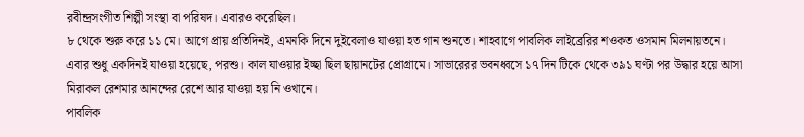রবীন্দ্রসংগীত শিল্পী সংস্থা বা পরিষদ। এবারও করেছিল।
৮ থেকে শুরু করে ১১ মে। আগে প্রায় প্রতিদিনই, এমনকি দিনে দুইবেলাও যাওয়া হত গান শুনতে। শাহবাগে পাবলিক লাইব্রেরির শওকত ওসমান মিলনায়তনে।
এবার শুধু একদিনই যাওয়া হয়েছে, পরশু। কাল যাওয়ার ইচ্ছা ছিল ছায়ানটের প্রোগ্রামে। সাভারেরর ভবনধ্বসে ১৭ দিন টিকে থেকে ৩৯১ ঘণ্টা পর উদ্ধার হয়ে আসা মিরাকল রেশমার আনন্দের রেশে আর যাওয়া হয় নি ওখানে।
পাবলিক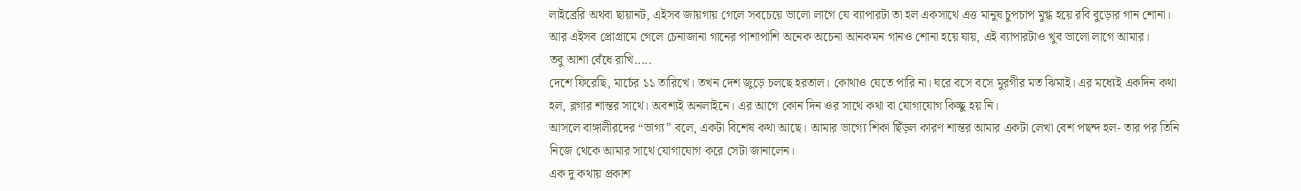লাইব্রেরি অথবা ছায়ানট, এইসব জায়গায় গেলে সবচেয়ে ভালো লাগে যে ব্যাপারটা তা হল একসাথে এত্ত মানুষ চুপচাপ মুগ্ধ হয়ে রবি বুড়োর গান শোনা। আর এইসব প্রোগ্রামে গেলে চেনাজানা গানের পাশাপাশি অনেক অচেনা আনকমন গানও শোনা হয়ে যায়, এই ব্যাপারটাও খুব ভালো লাগে আমার।
তবু আশা বেঁধে রাখি.....
দেশে ফিরেছি, মার্চের ১১ তারিখে। তখন দেশ জুড়ে চলছে হরতাল। কোথাও যেতে পারি না। ঘরে বসে বসে মুরগীর মত ঝিমাই। এর মধ্যেই একদিন কথা হল, ব্লগার শান্তর সাথে। অবশ্যই অনলাইনে। এর আগে কোন দিন ওর সাথে কথা বা যোগাযোগ কিচ্ছু হয় নি।
আসলে বাঙ্গালীরদের “ভাগ্য” বলে, একটা বিশেষ কথা আছে। আমার ভাগ্যে শিকা ছিঁড়ল কারণ শান্তর আমার একটা লেখা বেশ পছন্দ হল- তার পর তিনি নিজে থেকে আমার সাথে যোগাযোগ করে সেটা জানালেন।
এক দু কথায় প্রকাশ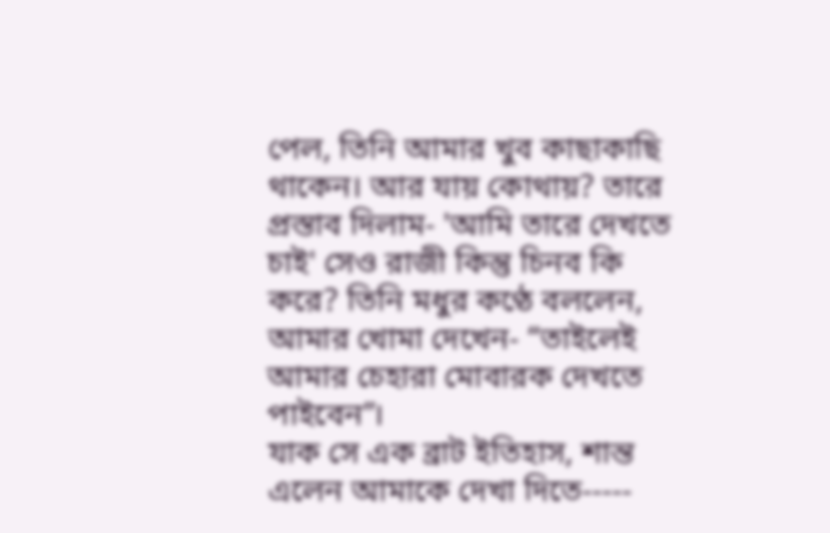পেল, তিনি আমার খুব কাছাকাছি থাকেন। আর যায় কোথায়? তারে প্রস্তাব দিলাম- 'আমি তারে দেখতে চাই' সেও রাজী কিন্তু চিনব কি করে? তিনি মধুর কণ্ঠে বললেন, আমার খোমা দেখেন- “তাইলেই আমার চেহারা মোবারক দেখতে পাইবেন”।
যাক সে এক ব্রাট ইতিহাস, শান্ত এলেন আমাকে দেখা দিতে-----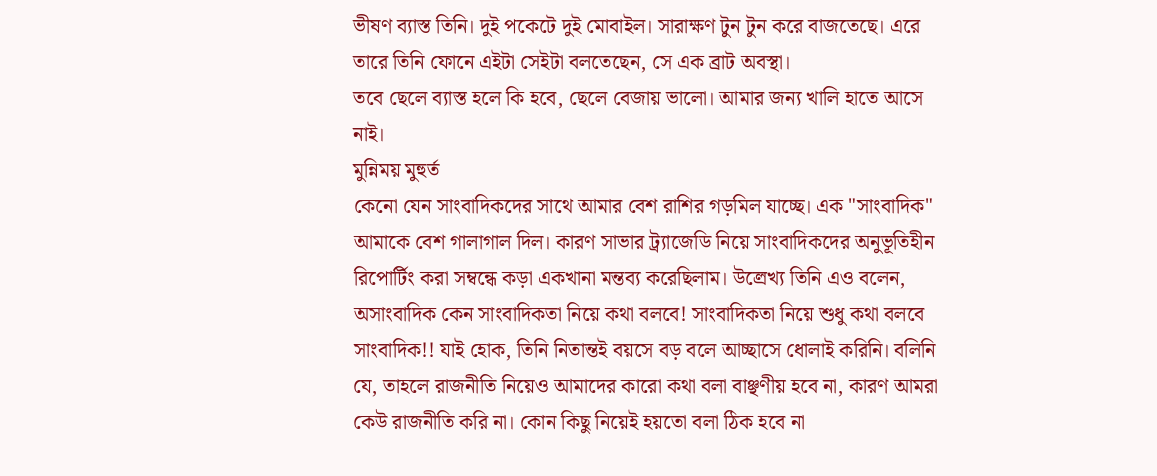ভীষণ ব্যাস্ত তিনি। দুই পকেটে দুই মোবাইল। সারাক্ষণ টুন টুন করে বাজতেছে। এরে তারে তিনি ফোনে এইটা সেইটা বলতেছেন, সে এক ব্রাট অবস্থা।
তবে ছেলে ব্যাস্ত হলে কি হবে, ছেলে বেজায় ভালো। আমার জন্য খালি হাতে আসে নাই।
মুন্নিময় মুহুর্ত
কেনো যেন সাংবাদিকদের সাথে আমার বেশ রাশির গড়মিল যাচ্ছে। এক "সাংবাদিক" আমাকে বেশ গালাগাল দিল। কারণ সাভার ট্র্যাজেডি নিয়ে সাংবাদিকদের অনুভূতিহীন রিপোর্টিং করা সম্বন্ধে কড়া একখানা মন্তব্য করেছিলাম। উল্রেখ্য তিনি এও বলেন, অসাংবাদিক কেন সাংবাদিকতা নিয়ে কথা বলবে! সাংবাদিকতা নিয়ে শুধু কথা বলবে সাংবাদিক!! যাই হোক, তিনি নিতান্তই বয়সে বড় বলে আচ্ছাসে ধোলাই করিনি। বলিনি যে, তাহলে রাজনীতি নিয়েও আমাদের কারো কথা বলা বাঞ্ছণীয় হবে না, কারণ আমরা কেউ রাজনীতি করি না। কোন কিছু নিয়েই হয়তো বলা ঠিক হবে না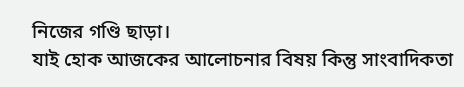নিজের গণ্ডি ছাড়া।
যাই হোক আজকের আলোচনার বিষয় কিন্তু সাংবাদিকতা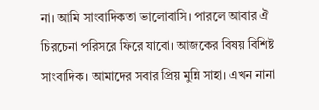না। আমি সাংবাদিকতা ভালোবাসি। পারলে আবার ঐ চিরচেনা পরিসরে ফিরে যাবো। আজকের বিষয় বিশিষ্ট সাংবাদিক। আমাদের সবার প্রিয় মুন্নি সাহা। এখন নানা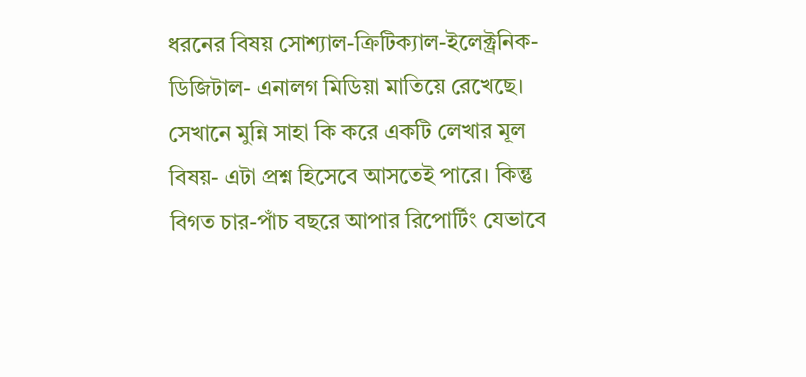ধরনের বিষয় সোশ্যাল-ক্রিটিক্যাল-ইলেক্ট্রনিক-ডিজিটাল- এনালগ মিডিয়া মাতিয়ে রেখেছে। সেখানে মুন্নি সাহা কি করে একটি লেখার মূল বিষয়- এটা প্রশ্ন হিসেবে আসতেই পারে। কিন্তু বিগত চার-পাঁচ বছরে আপার রিপোর্টিং যেভাবে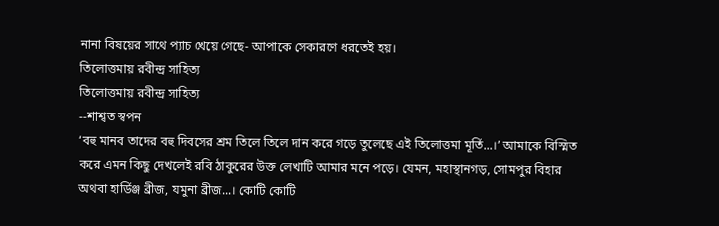নানা বিষয়ের সাথে প্যাচ খেয়ে গেছে- আপাকে সেকারণে ধরতেই হয়।
তিলোত্তমায় রবীন্দ্র সাহিত্য
তিলোত্তমায় রবীন্দ্র সাহিত্য
--শাশ্বত স্বপন
‘বহু মানব তাদের বহু দিবসের শ্রম তিলে তিলে দান করে গড়ে তুলেছে এই তিলোত্তমা মূর্তি...।’ আমাকে বিস্মিত করে এমন কিছু দেখলেই রবি ঠাকুরের উক্ত লেখাটি আমার মনে পড়ে। যেমন, মহাস্থানগড়, সোমপুর বিহার অথবা হার্ডিঞ্জ ব্রীজ, যমুনা ব্রীজ...। কোটি কোটি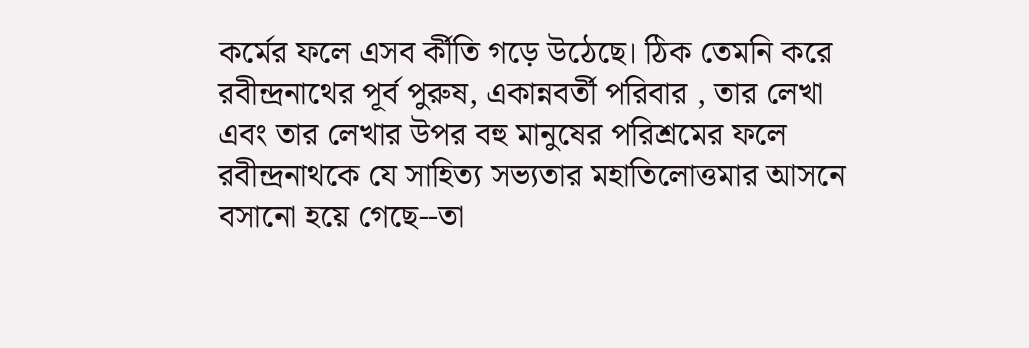কর্মের ফলে এসব র্কীতি গড়ে উঠেছে। ঠিক তেমনি করে রবীন্দ্রনাথের পূর্ব পুরুষ, একান্নবর্তী পরিবার , তার লেখা এবং তার লেখার উপর বহু মানুষের পরিশ্রমের ফলে রবীন্দ্রনাথকে যে সাহিত্য সভ্যতার মহাতিলোত্তমার আসনে বসানো হয়ে গেছে--তা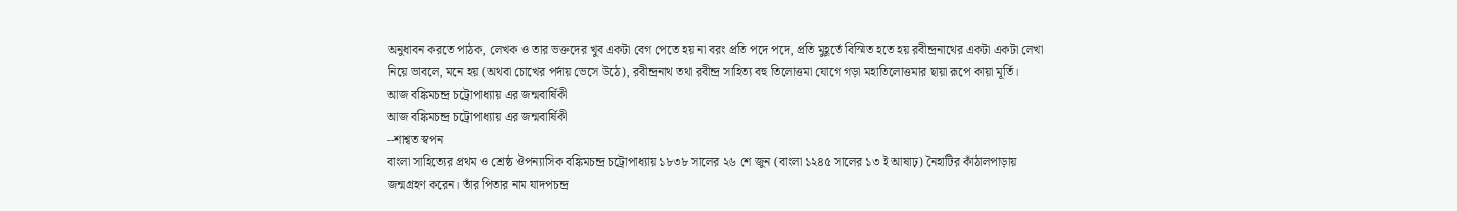অনুধাবন করতে পাঠক, লেখক ও তার ভক্তদের খুব একটা বেগ পেতে হয় না বরং প্রতি পদে পদে, প্রতি মুহূর্তে বিস্মিত হতে হয় রবীন্দ্রনাথের একটা একটা লেখা নিয়ে ভাবলে, মনে হয় (অথবা চোখের পর্দায় ভেসে উঠে), রবীন্দ্রনাথ তথা রবীন্দ্র সাহিত্য বহু তিলোত্তমা যোগে গড়া মহাতিলোত্তমার ছায়া রূপে কায়া মূর্তি।
আজ বঙ্কিমচন্দ্র চট্রোপাধ্যায় এর জন্মবার্ষিকী
আজ বঙ্কিমচন্দ্র চট্রোপাধ্যায় এর জন্মবার্ষিকী
--শাশ্বত স্বপন
বাংলা সাহিত্যের প্রথম ও শ্রেষ্ঠ ঔপন্যাসিক বঙ্কিমচন্দ্র চট্রোপাধ্যায় ১৮৩৮ সালের ২৬ শে জুন (বাংলা ১২৪৫ সালের ১৩ ই আষাঢ়) নৈহাটির কাঁঠালপাড়ায় জন্মগ্রহণ করেন। তাঁর পিতার নাম যাদপচন্দ্র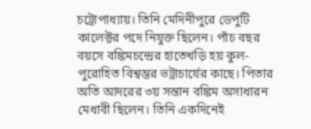চট্রোপাধ্যায়। তিনি মেদিনীপুরে ডেপুটি কালেক্টর পদে নিযুক্ত ছিলেন। পাঁচ বছর বয়সে বঙ্কিমচন্দ্রের হাতেখড়ি হয় কুল-পুরোহিত বিশ্বম্ভর ভট্রাচার্যের কাছে। পিতার অতি আদরের ৩য় সন্তান বঙ্কিম অসাধারন মেধাবী ছিলেন। তিনি একদিনেই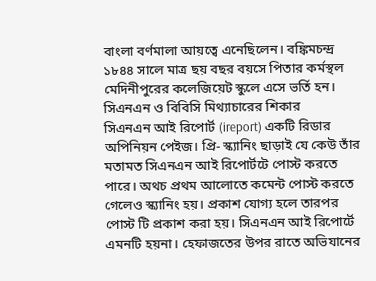বাংলা বর্ণমালা আয়ত্বে এনেছিলেন। বঙ্কিমচন্দ্র ১৮৪৪ সালে মাত্র ছয় বছর বয়সে পিতার কর্মস্থল মেদিনীপুরের কলেজিয়েট স্কুলে এসে ভর্তি হন।
সিএনএন ও বিবিসি মিথ্যাচারের শিকার
সিএনএন আই রিপোর্ট (ireport) একটি রিডার অপিনিয়ন পেইজ। প্রি- স্ক্যানিং ছাড়াই যে কেউ তাঁর মতামত সিএনএন আই রিপোর্টটে পোস্ট করতে পারে। অথচ প্রথম আলোতে কমেন্ট পোস্ট করতে গেলেও স্ক্যানিং হয়। প্রকাশ যোগ্য হলে তারপর পোস্ট টি প্রকাশ করা হয়। সিএনএন আই রিপোর্টে এমনটি হয়না। হেফাজতের উপর রাতে অভিযানের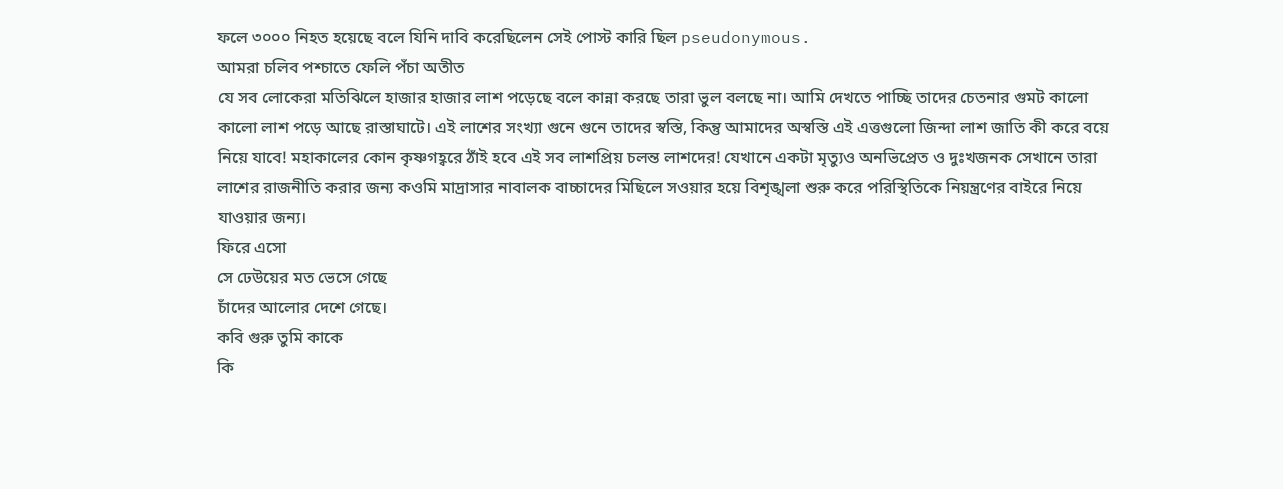ফলে ৩০০০ নিহত হয়েছে বলে যিনি দাবি করেছিলেন সেই পোস্ট কারি ছিল pseudonymous.
আমরা চলিব পশ্চাতে ফেলি পঁচা অতীত
যে সব লোকেরা মতিঝিলে হাজার হাজার লাশ পড়েছে বলে কান্না করছে তারা ভুল বলছে না। আমি দেখতে পাচ্ছি তাদের চেতনার গুমট কালো কালো লাশ পড়ে আছে রাস্তাঘাটে। এই লাশের সংখ্যা গুনে গুনে তাদের স্বস্তি, কিন্তু আমাদের অস্বস্তি এই এত্তগুলো জিন্দা লাশ জাতি কী করে বয়ে নিয়ে যাবে! মহাকালের কোন কৃষ্ণগহ্বরে ঠাঁই হবে এই সব লাশপ্রিয় চলন্ত লাশদের! যেখানে একটা মৃত্যুও অনভিপ্রেত ও দুঃখজনক সেখানে তারা লাশের রাজনীতি করার জন্য কওমি মাদ্রাসার নাবালক বাচ্চাদের মিছিলে সওয়ার হয়ে বিশৃঙ্খলা শুরু করে পরিস্থিতিকে নিয়ন্ত্রণের বাইরে নিয়ে যাওয়ার জন্য।
ফিরে এসো
সে ঢেউয়ের মত ভেসে গেছে
চাঁদের আলোর দেশে গেছে।
কবি গুরু তুমি কাকে
কি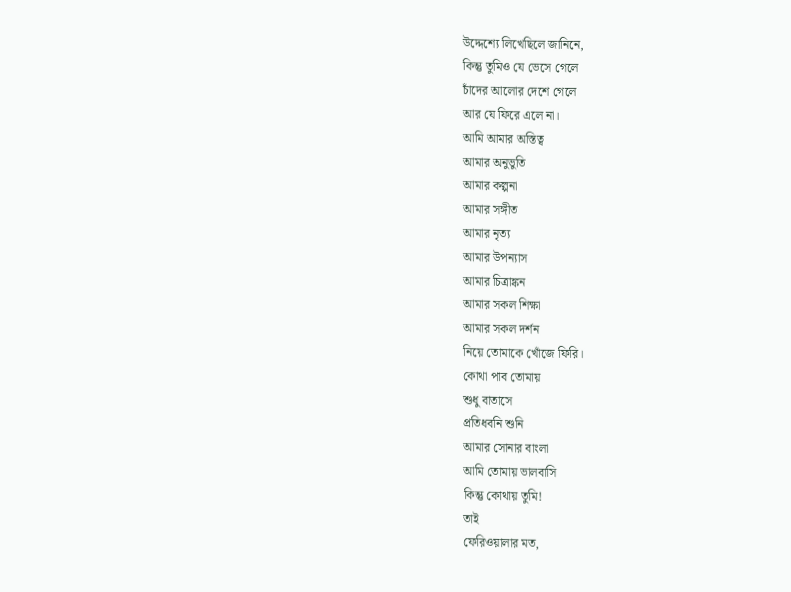উদ্দেশ্যে লিখেছিলে জানিনে,
কিন্তু তুমিও যে ভেসে গেলে
চাঁদের আলোর দেশে গেলে
আর যে ফিরে এলে না।
আমি আমার অস্তিত্ব
আমার অনুভুতি
আমার কল্পনা
আমার সঙ্গীত
আমার নৃত্য
আমার উপন্যাস
আমার চিত্রাঙ্কন
আমার সকল শিক্ষা
আমার সকল দর্শন
নিয়ে তোমাকে খোঁজে ফিরি।
কোথা পাব তোমায়
শুধু বাতাসে
প্রতিধবনি শুনি
আমার সোনার বাংলা
আমি তোমায় ভালবাসি
কিন্তু কোথায় তুমি!
তাই
ফেরিওয়ালার মত,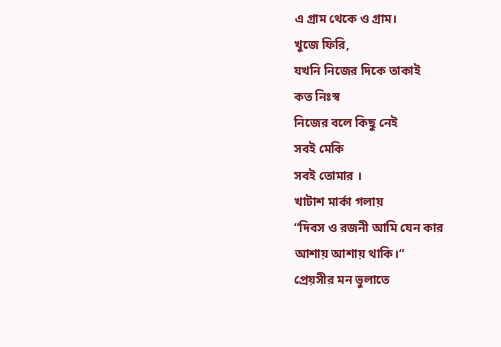এ গ্রাম থেকে ও গ্রাম।
খুজে ফিরি,
যখনি নিজের দিকে তাকাই
কত নিঃস্ব
নিজের বলে কিছু নেই
সবই মেকি
সবই তোমার ।
খাটাশ মার্কা গলায়
“দিবস ও রজনী আমি যেন কার
আশায় আশায় থাকি।“
প্রেয়সীর মন ভুলাতে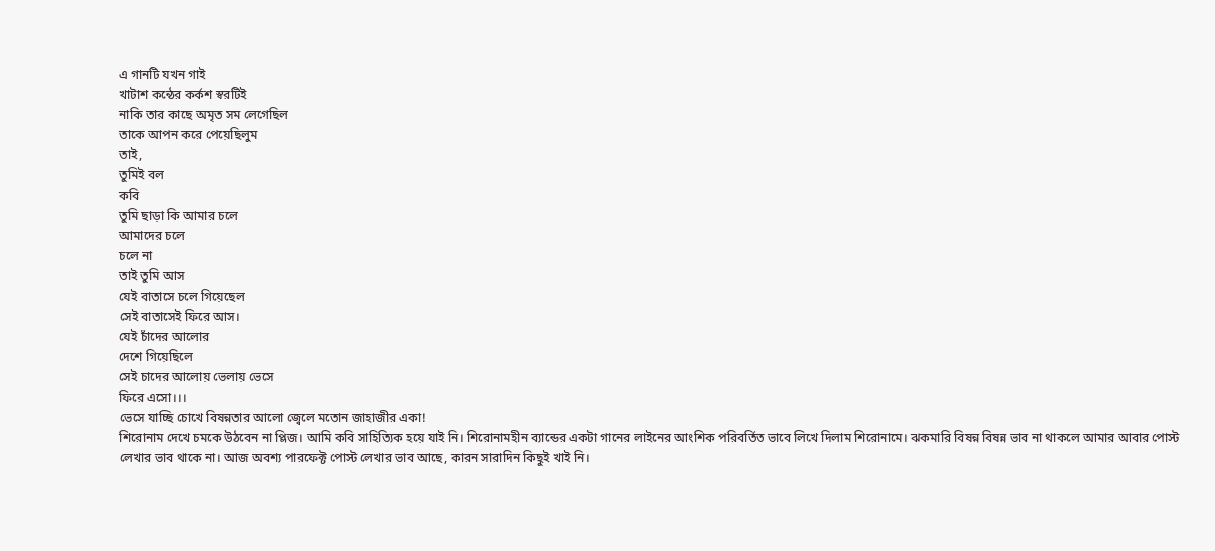এ গানটি যখন গাই
খাটাশ কন্ঠের কর্কশ স্বরটিই
নাকি তার কাছে অমৃত সম লেগেছিল
তাকে আপন করে পেয়েছিলুম
তাই,
তুমিই বল
কবি
তুমি ছাড়া কি আমার চলে
আমাদের চলে
চলে না
তাই তুমি আস
যেই বাতাসে চলে গিয়েছেল
সেই বাতাসেই ফিরে আস।
যেই চাঁদের আলোর
দেশে গিয়েছিলে
সেই চাদের আলোয় ভেলায় ভেসে
ফিরে এসো।।।
ভেসে যাচ্ছি চোখে বিষন্নতার আলো জ্বেলে মতোন জাহাজীর একা!
শিরোনাম দেখে চমকে উঠবেন না প্লিজ। আমি কবি সাহিত্যিক হয়ে যাই নি। শিরোনামহীন ব্যান্ডের একটা গানের লাইনের আংশিক পরিবর্তিত ভাবে লিখে দিলাম শিরোনামে। ঝকমারি বিষন্ন বিষন্ন ভাব না থাকলে আমার আবার পোস্ট লেখার ভাব থাকে না। আজ অবশ্য পারফেক্ট পোস্ট লেখার ভাব আছে, কারন সারাদিন কিছুই খাই নি।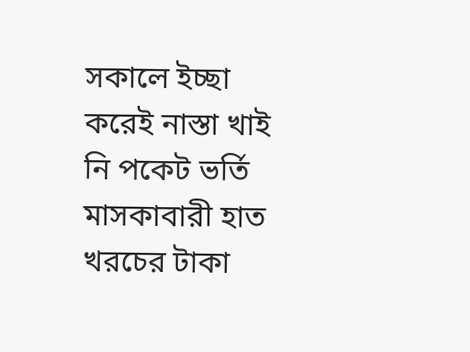সকালে ইচ্ছা করেই নাস্তা খাই নি পকেট ভর্তি মাসকাবারী হাত খরচের টাকা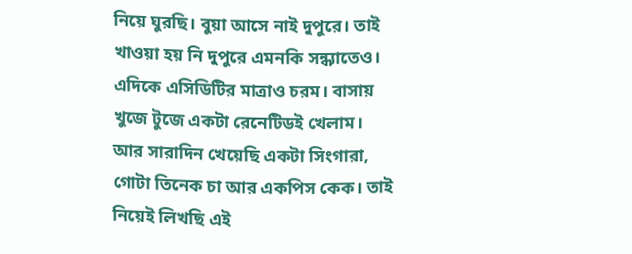নিয়ে ঘুরছি। বুয়া আসে নাই দুপুরে। তাই খাওয়া হয় নি দুপুরে এমনকি সন্ধ্যাতেও। এদিকে এসিডিটির মাত্রাও চরম। বাসায় খুজে টুজে একটা রেনেটিডই খেলাম। আর সারাদিন খেয়েছি একটা সিংগারা, গোটা তিনেক চা আর একপিস কেক। তাই নিয়েই লিখছি এই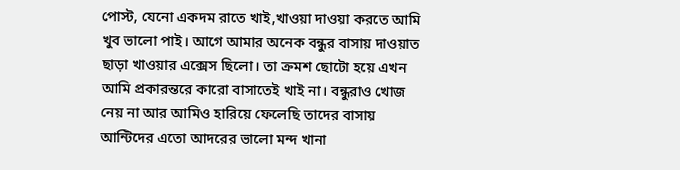পোস্ট, যেনো একদম রাতে খাই,খাওয়া দাওয়া করতে আমি খুব ভালো পাই। আগে আমার অনেক বন্ধুর বাসায় দাওয়াত ছাড়া খাওয়ার এক্সেস ছিলো। তা ক্রমশ ছোটো হয়ে এখন আমি প্রকারন্তরে কারো বাসাতেই খাই না। বন্ধুরাও খোজ নেয় না আর আমিও হারিয়ে ফেলেছি তাদের বাসায় আন্টিদের এতো আদরের ভালো মন্দ খানা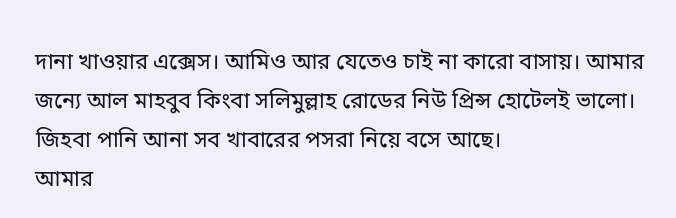দানা খাওয়ার এক্সেস। আমিও আর যেতেও চাই না কারো বাসায়। আমার জন্যে আল মাহবুব কিংবা সলিমুল্লাহ রোডের নিউ প্রিন্স হোটেলই ভালো। জিহবা পানি আনা সব খাবারের পসরা নিয়ে বসে আছে।
আমার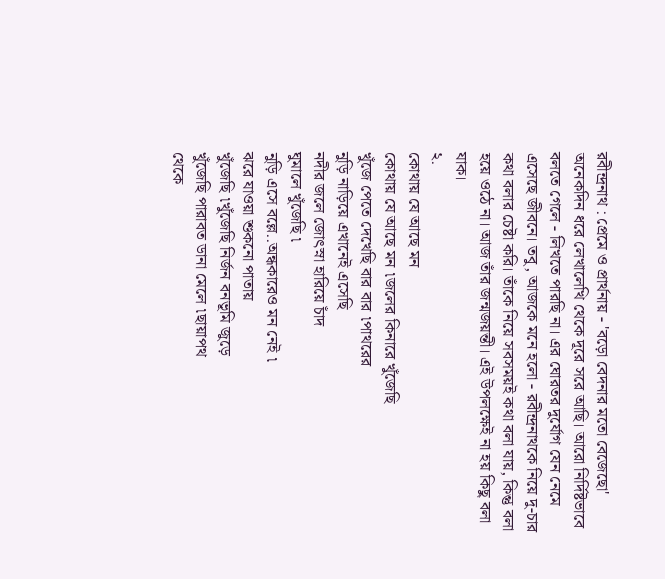রবীন্দ্রনাথ : প্রেমে ও প্রার্থনায় - 'বড়ো বেদনার মতো বেজেছো'
অনেকদিন ধরে লেখালেখি থেকে দূরে সরে আছি। আরো নির্দিষ্টভাবে বলতে গেলে - লিখতে পারছি না। এর ঘোরতর দুর্যোগ যেন নেমে এসেছে জীবনে। তবু, আজকে মনে হলো - রবীন্দ্রনাথকে নিয়ে দু-চার কথা বলার চেষ্টা করি। তাঁকে নিয়ে সবসময়ই কথা বলা যায়, কিন্তু বলা হয়ে ওঠে না। আজ তাঁর জন্মজয়ন্তী। এই উপলক্ষেই না হয় কিছু বলা যাক।
২.
কোথায় যে আছে মন
কোথায় যে আছে মন ৷জলের কিনারে খুঁজেছি
খুঁজে পেতে দেখেছি বার বার ৷পাথরের
নুড়ি নাড়িয়ে এখানেই এসেছি
নদীর জলে জোৎস্না হারিয়ে চাঁদ
ঘুমালে খুঁজেছি ৷
নুড়ি এসে বল্লে..অন্ধকারেও মন নেই ৷
ঝরে যাওয়া শুকনো পাতায়
খুঁজেছি ৷খুঁজেছি নির্জন বনভূমি জুড়ে
খুঁজেছি পারাবত ডানা মেলে ৷ছায়াপথ
থেকে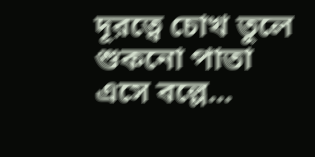দূরত্বে চোখ তুলে
শুকনো পাতা এসে বল্লে...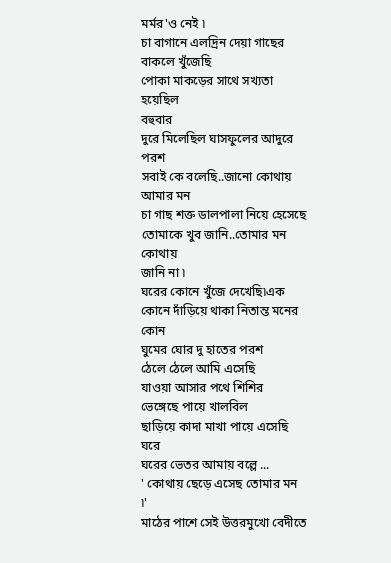মর্মর'ও নেই ৷
চা বাগানে এলদ্রিন দেয়া গাছের
বাকলে খুঁজেছি
পোকা মাকড়ের সাথে সখ্যতা হয়েছিল
বহুবার
দুরে মিলেছিল ঘাসফুলের আদুরে পরশ
সবাই কে বলেছি..জানো কোথায় আমার মন
চা গাছ শক্ত ডালপালা নিয়ে হেসেছে
তোমাকে খুব জানি..তোমার মন কোথায়
জানি না ৷
ঘরের কোনে খুঁজে দেখেছি৷এক
কোনে দাঁড়িয়ে থাকা নিতান্ত মনের কোন
ঘুমের ঘোর দু হাতের পরশ
ঠেলে ঠেলে আমি এসেছি
যাওয়া আসার পথে শিশির
ভেঙ্গেছে পায়ে খালবিল
ছাড়িয়ে কাদা মাখা পায়ে এসেছি ঘরে
ঘরের ভেতর আমায় বল্লে ...
' কোথায় ছেড়ে এসেছ তোমার মন ৷'
মাঠের পাশে সেই উত্তরমুখো বেদীতে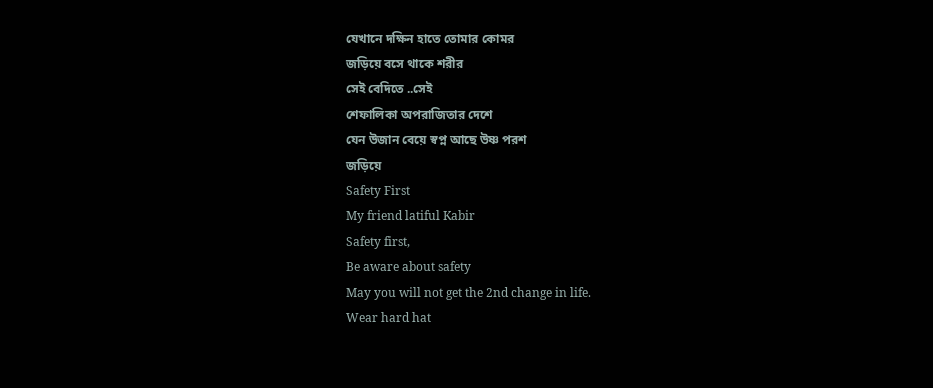যেখানে দক্ষিন হাতে তোমার কোমর
জড়িয়ে বসে থাকে শরীর
সেই বেদিতে ..সেই
শেফালিকা অপরাজিতার দেশে
যেন উজান বেয়ে স্বপ্ন আছে উষ্ণ পরশ
জড়িয়ে
Safety First
My friend latiful Kabir
Safety first,
Be aware about safety
May you will not get the 2nd change in life.
Wear hard hat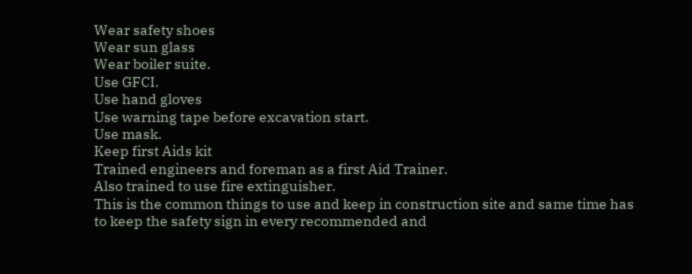Wear safety shoes
Wear sun glass
Wear boiler suite.
Use GFCI.
Use hand gloves
Use warning tape before excavation start.
Use mask.
Keep first Aids kit
Trained engineers and foreman as a first Aid Trainer.
Also trained to use fire extinguisher.
This is the common things to use and keep in construction site and same time has to keep the safety sign in every recommended and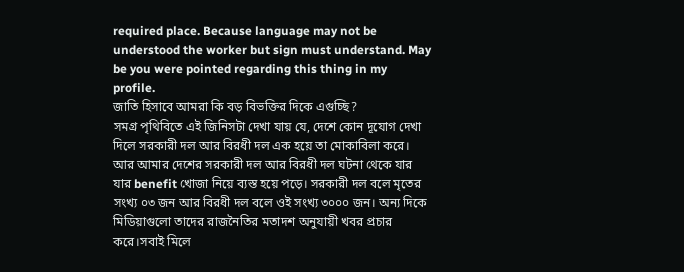required place. Because language may not be understood the worker but sign must understand. May be you were pointed regarding this thing in my profile.
জাতি হিসাবে আমরা কি বড় বিভক্তির দিকে এগুচ্ছি?
সমগ্র পৃথিবিতে এই জিনিসটা দেখা যায় যে, দেশে কোন দূযোগ দেখা দিলে সরকারী দল আর বিরধী দল এক হয়ে তা মোকাবিলা করে। আর আমার দেশের সরকারী দল আর বিরধী দল ঘটনা থেকে যার যার benefit খোজা নিয়ে ব্যস্ত হয়ে পড়ে। সরকারী দল বলে মৃতের সংখ্য ০৩ জন আর বিরধী দল বলে ওই সংখ্য ৩০০০ জন। অন্য দিকে মিডিয়াগুলো তাদের রাজনৈতির মতাদশ অনুযায়ী খবর প্রচার করে।সবাই মিলে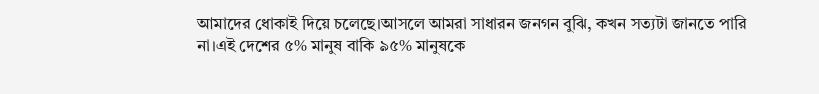আমাদের ধোকাই দিয়ে চলেছে।আসলে আমরা সাধারন জনগন বুঝি, কখন সত্যটা জানতে পারি না।এই দেশের ৫% মানুষ বাকি ৯৫% মানুষকে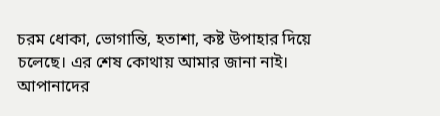চরম ধোকা, ভোগান্তি, হতাশা, কষ্ট উপাহার দিয়ে চলেছে। এর শেষ কোথায় আমার জানা নাই। আপানাদের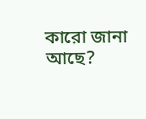কারো জানা আছে?